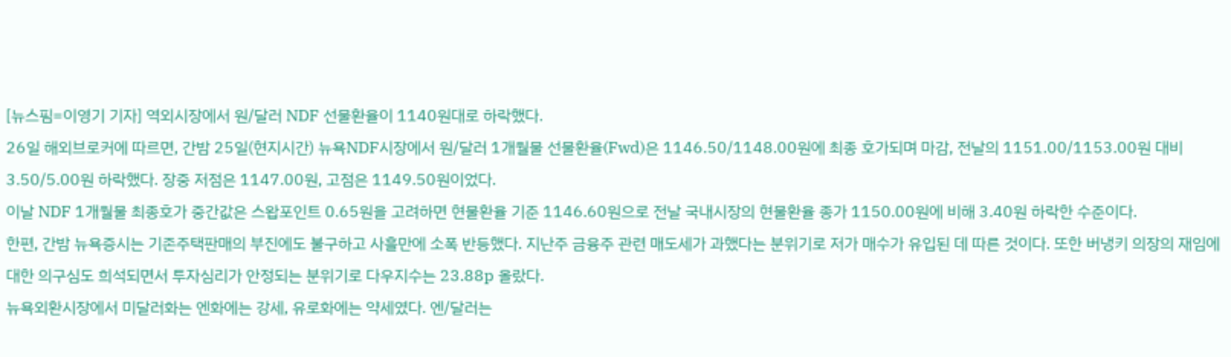[뉴스핌=이영기 기자] 역외시장에서 원/달러 NDF 선물환율이 1140원대로 하락했다.
26일 해외브로커에 따르면, 간밤 25일(현지시간) 뉴욕NDF시장에서 원/달러 1개월물 선물환율(Fwd)은 1146.50/1148.00원에 최종 호가되며 마감, 전날의 1151.00/1153.00원 대비 3.50/5.00원 하락했다. 장중 저점은 1147.00원, 고점은 1149.50원이었다.
이날 NDF 1개월물 최종호가 중간값은 스왑포인트 0.65원을 고려하면 현물환율 기준 1146.60원으로 전날 국내시장의 현물환율 종가 1150.00원에 비해 3.40원 하락한 수준이다.
한편, 간밤 뉴욕증시는 기존주택판매의 부진에도 불구하고 사흘만에 소폭 반등했다. 지난주 금융주 관련 매도세가 과했다는 분위기로 저가 매수가 유입된 데 따른 것이다. 또한 버냉키 의장의 재임에 대한 의구심도 희석되면서 투자심리가 안정되는 분위기로 다우지수는 23.88p 올랐다.
뉴욕외환시장에서 미달러화는 엔화에는 강세, 유로화에는 약세였다. 엔/달러는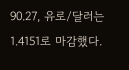90.27, 유로/달러는 1.4151로 마감했다.